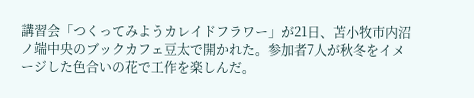講習会「つくってみようカレイドフラワー」が21日、苫小牧市内沼ノ端中央のブックカフェ豆太で開かれた。参加者7人が秋冬をイメージした色合いの花で工作を楽しんだ。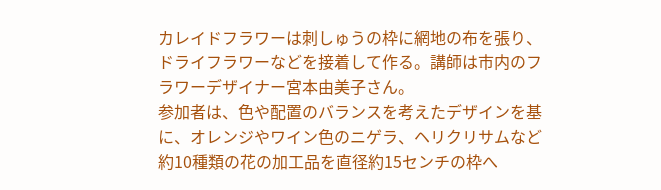カレイドフラワーは刺しゅうの枠に網地の布を張り、ドライフラワーなどを接着して作る。講師は市内のフラワーデザイナー宮本由美子さん。
参加者は、色や配置のバランスを考えたデザインを基に、オレンジやワイン色のニゲラ、ヘリクリサムなど約10種類の花の加工品を直径約15センチの枠へ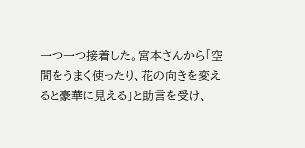一つ一つ接着した。宮本さんから「空間をうまく使ったり、花の向きを変えると豪華に見える」と助言を受け、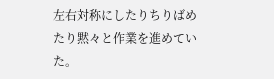左右対称にしたりちりばめたり黙々と作業を進めていた。